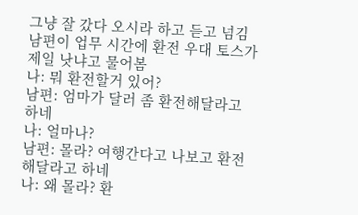그냥 잘 갔다 오시라 하고 듣고 넘김
남편이 업무 시간에 환전 우대 토스가 제일 낫냐고 물어봄
나: 뭐 환전할거 있어?
남편: 엄마가 달러 좀 환전해달라고 하네
나: 얼마나?
남편: 몰라? 여행간다고 나보고 환전 해달라고 하네
나: 왜 몰라? 환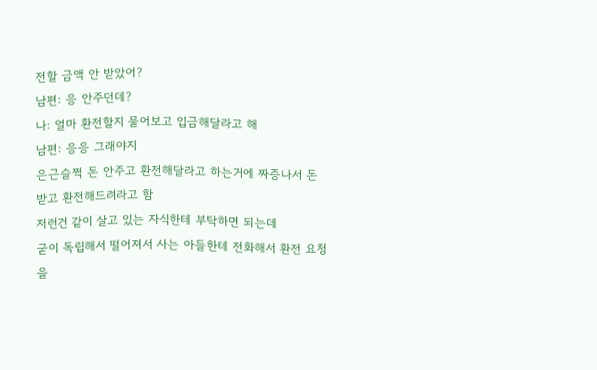전할 금액 안 받았어?
남편: 응 안주던데?
나: 얼마 환전할지 물어보고 입금해달라고 해
남편: 응응 그래야지
은근슬쩍 돈 안주고 환전해달라고 하는거에 짜증나서 돈 받고 환전해드려라고 함
저런건 같이 살고 있는 자식한테 부탁하면 되는데
굳이 독립해서 떨어져서 사는 아들한테 전화해서 환전 요청을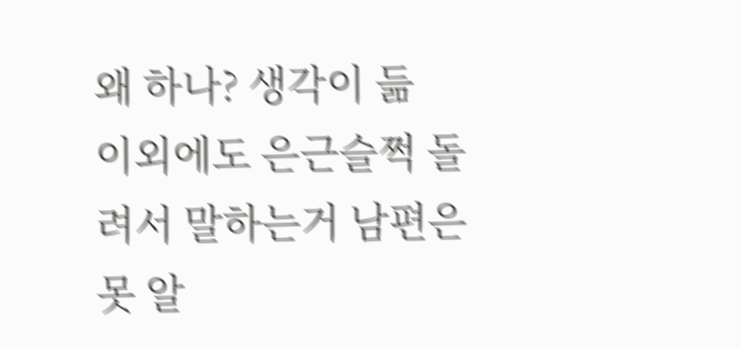왜 하나? 생각이 듦
이외에도 은근슬쩍 돌려서 말하는거 남편은 못 알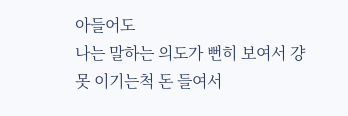아들어도
나는 말하는 의도가 뻔히 보여서 걍 못 이기는척 돈 들여서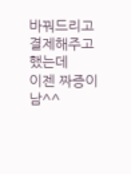바꿔드리고 결제해주고 했는데
이젠 짜증이 남^^